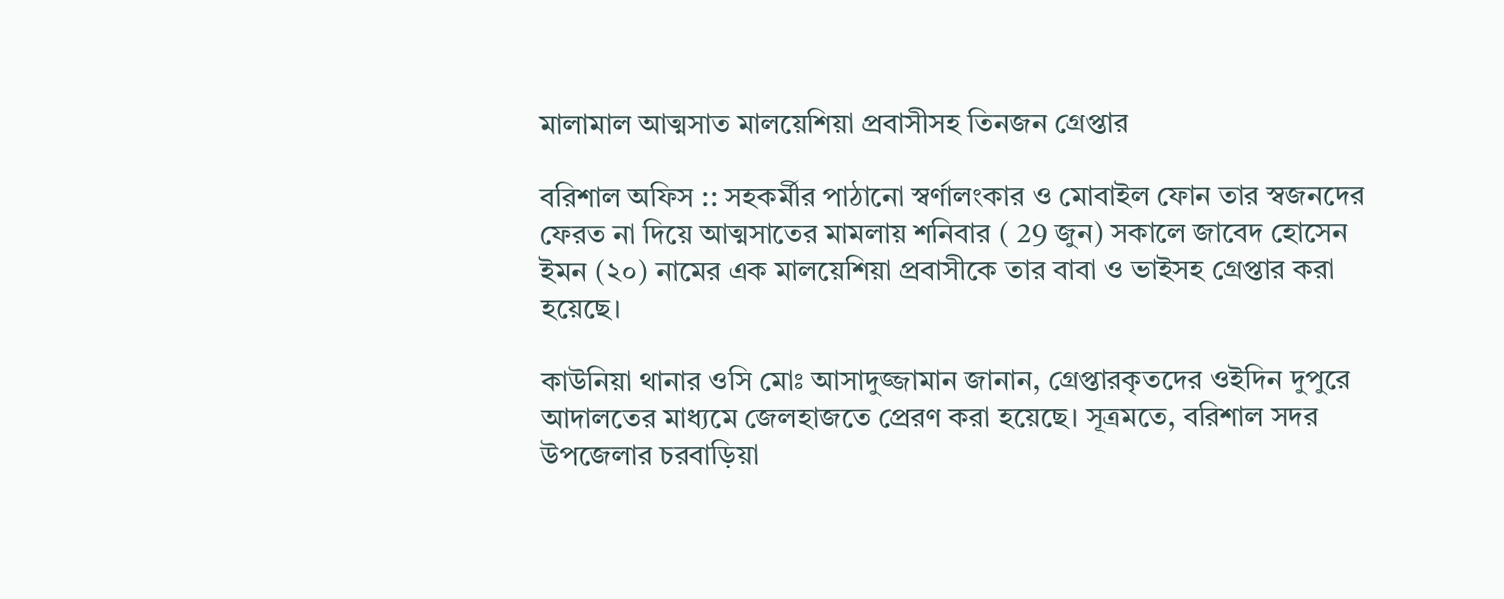মালামাল আত্মসাত মালয়েশিয়া প্রবাসীসহ তিনজন গ্রেপ্তার

বরিশাল অফিস :: সহকর্মীর পাঠানো স্বর্ণালংকার ও মোবাইল ফোন তার স্বজনদের ফেরত না দিয়ে আত্মসাতের মামলায় শনিবার ( 29 জুন) সকালে জাবেদ হোসেন ইমন (২০) নামের এক মালয়েশিয়া প্রবাসীকে তার বাবা ও ভাইসহ গ্রেপ্তার করা হয়েছে।

কাউনিয়া থানার ওসি মোঃ আসাদুজ্জামান জানান, গ্রেপ্তারকৃতদের ওইদিন দুপুরে আদালতের মাধ্যমে জেলহাজতে প্রেরণ করা হয়েছে। সূত্রমতে, বরিশাল সদর উপজেলার চরবাড়িয়া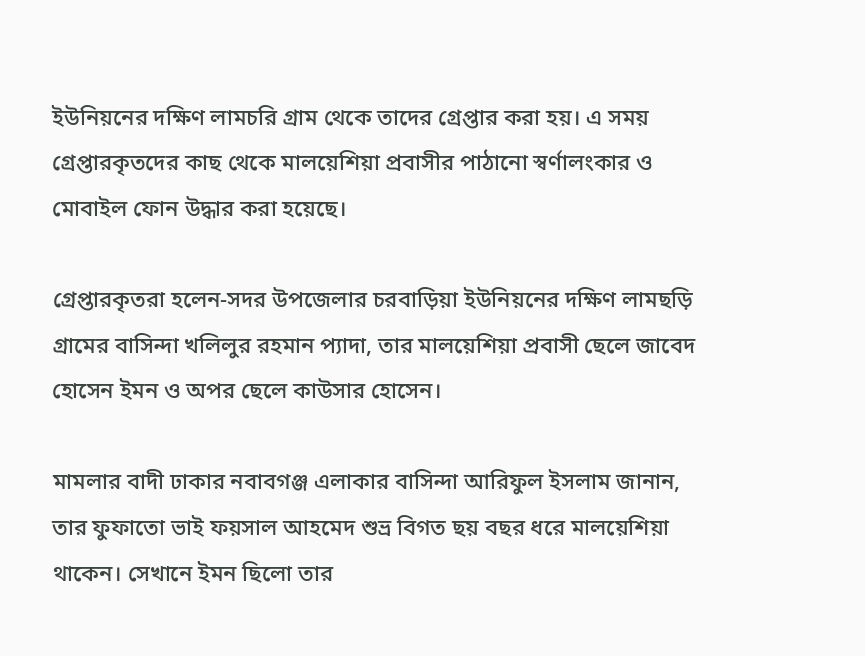ইউনিয়নের দক্ষিণ লামচরি গ্রাম থেকে তাদের গ্রেপ্তার করা হয়। এ সময় গ্রেপ্তারকৃতদের কাছ থেকে মালয়েশিয়া প্রবাসীর পাঠানো স্বর্ণালংকার ও মোবাইল ফোন উদ্ধার করা হয়েছে।

গ্রেপ্তারকৃতরা হলেন-সদর উপজেলার চরবাড়িয়া ইউনিয়নের দক্ষিণ লামছড়ি গ্রামের বাসিন্দা খলিলুর রহমান প্যাদা, তার মালয়েশিয়া প্রবাসী ছেলে জাবেদ হোসেন ইমন ও অপর ছেলে কাউসার হোসেন।

মামলার বাদী ঢাকার নবাবগঞ্জ এলাকার বাসিন্দা আরিফুল ইসলাম জানান, তার ফুফাতো ভাই ফয়সাল আহমেদ শুভ্র বিগত ছয় বছর ধরে মালয়েশিয়া থাকেন। সেখানে ইমন ছিলো তার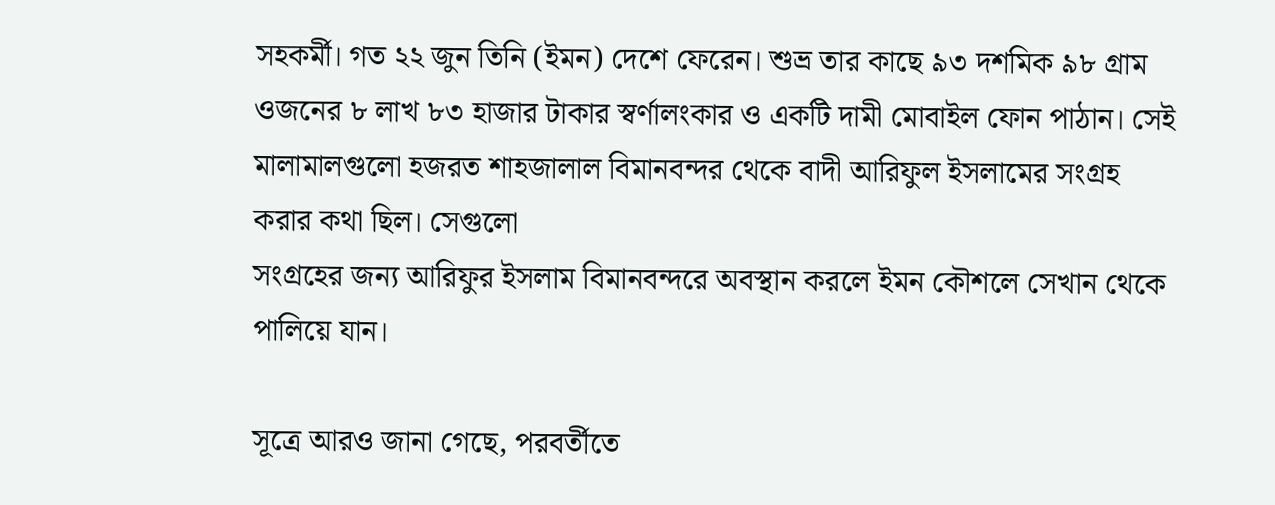সহকর্মী। গত ২২ জুন তিনি (ইমন) দেশে ফেরেন। শুভ্র তার কাছে ৯৩ দশমিক ৯৮ গ্রাম ওজনের ৮ লাখ ৮৩ হাজার টাকার স্বর্ণালংকার ও একটি দামী মোবাইল ফোন পাঠান। সেই মালামালগুলো হজরত শাহজালাল বিমানবন্দর থেকে বাদী আরিফুল ইসলামের সংগ্রহ করার কথা ছিল। সেগুলো
সংগ্রহের জন্য আরিফুর ইসলাম বিমানবন্দরে অবস্থান করলে ইমন কৌশলে সেখান থেকে পালিয়ে যান।

সূত্রে আরও জানা গেছে, পরবর্তীতে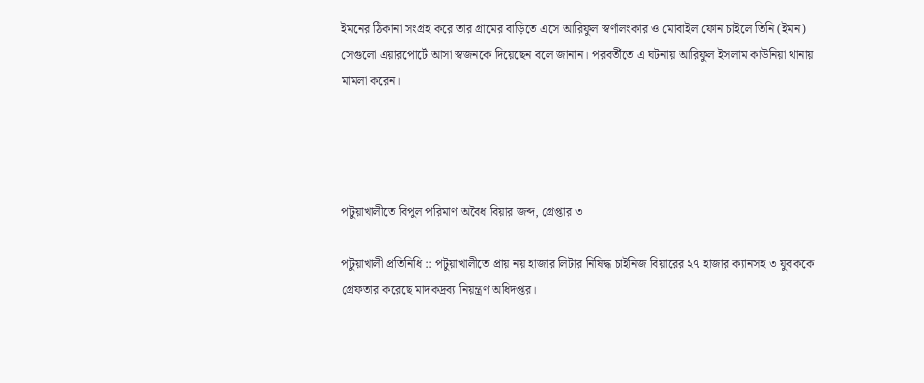ইমনের ঠিকানা সংগ্রহ করে তার গ্রামের বাড়িতে এসে আরিফুল স্বর্ণালংকার ও মোবাইল ফোন চাইলে তিনি (ইমন) সেগুলো এয়ারপোর্টে আসা স্বজনকে দিয়েছেন বলে জানান। পরবর্তীতে এ ঘটনায় আরিফুল ইসলাম কাউনিয়া থানায় মামলা করেন।




পটুয়াখালীতে বিপুল পরিমাণ অবৈধ বিয়ার জব্দ, গ্রেপ্তার ৩

পটুয়াখালী প্রতিনিধি :: পটুয়াখালীতে প্রায় নয় হাজার লিটার নিষিদ্ধ চাইনিজ বিয়ারের ২৭ হাজার ক্যানসহ ৩ যুবককে গ্রেফতার করেছে মাদকদ্রব্য নিয়ন্ত্রণ অধিদপ্তর।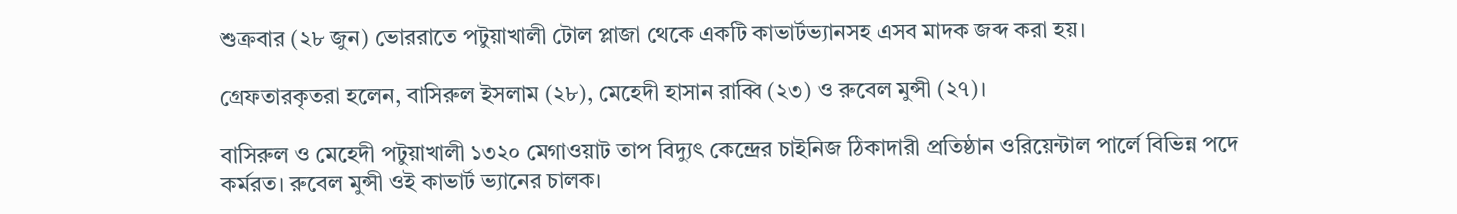শুক্রবার (২৮ জুন) ভোররাতে পটুয়াখালী টোল প্লাজা থেকে একটি কাভার্টভ্যানসহ এসব মাদক জব্দ করা হয়।

গ্রেফতারকৃতরা হলেন, বাসিরুল ইসলাম (২৮), মেহেদী হাসান রাব্বি (২৩) ও রুবেল মুন্সী (২৭)।

বাসিরুল ও মেহেদী পটুয়াখালী ১৩২০ মেগাওয়াট তাপ বিদ্যুৎ কেন্দ্রের চাইনিজ ঠিকাদারী প্রতিষ্ঠান ওরিয়েন্টাল পার্লে বিভিন্ন পদে কর্মরত। রুবেল মুন্সী ওই কাভার্ট ভ্যানের চালক।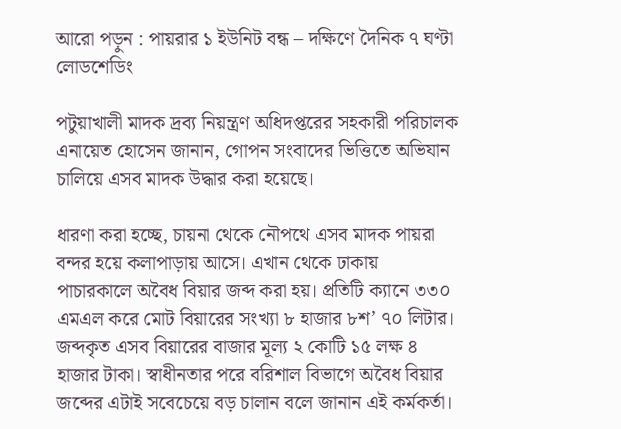আরো পড়ুন : পায়রার ১ ইউনিট বন্ধ – দক্ষিণে দৈনিক ৭ ঘণ্টা লোডশেডিং

পটুয়াখালী মাদক দ্রব্য নিয়ন্ত্রণ অধিদপ্তরের সহকারী পরিচালক এনায়েত হোসেন জানান, গোপন সংবাদের ভিত্তিতে অভিযান চালিয়ে এসব মাদক উদ্ধার করা হয়েছে।

ধারণা করা হচ্ছে, চায়না থেকে নৌপথে এসব মাদক পায়রা বন্দর হয়ে কলাপাড়ায় আসে। এখান থেকে ঢাকায় পাচারকালে অবৈধ বিয়ার জব্দ করা হয়। প্রতিটি ক্যানে ৩৩০ এমএল করে মোট বিয়ারের সংখ্যা ৮ হাজার ৮শ’ ৭০ লিটার। জব্দকৃত এসব বিয়ারের বাজার মূল্য ২ কোটি ১৫ লক্ষ ৪ হাজার টাকা। স্বাধীনতার পরে বরিশাল বিভাগে অবৈধ বিয়ার জব্দের এটাই সবেচেয়ে বড় চালান বলে জানান এই কর্মকর্তা।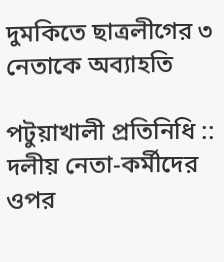দুমকিতে ছাত্রলীগের ৩ নেতাকে অব্যাহতি

পটুয়াখালী প্রতিনিধি :: দলীয় নেতা-কর্মীদের ওপর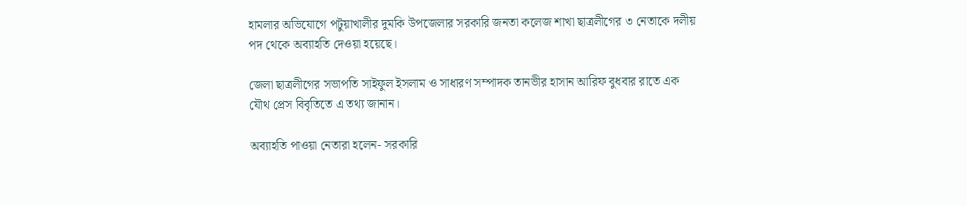হামলার অভিযোগে পটুয়াখালীর দুমকি উপজেলার সরকারি জনতা কলেজ শাখা ছাত্রলীগের ৩ নেতাকে দলীয় পদ থেকে অব্যাহতি দেওয়া হয়েছে।

জেলা ছাত্রলীগের সভাপতি সাইফুল ইসলাম ও সাধারণ সম্পাদক তানভীর হাসান আরিফ বুধবার রাতে এক যৌথ প্রেস বিবৃতিতে এ তথ্য জানান।

অব্যাহতি পাওয়া নেতারা হলেন- সরকারি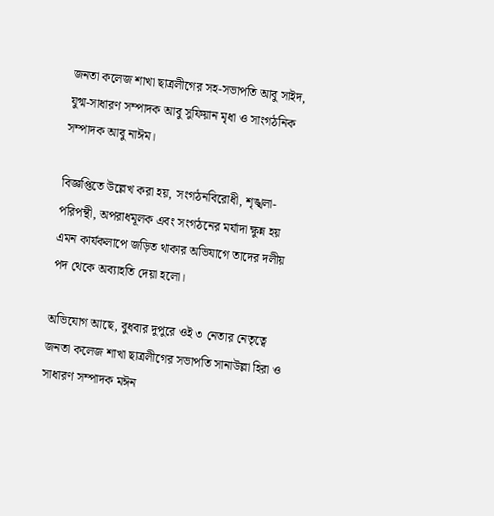জনতা কলেজ শাখা ছাত্রলীগের সহ-সভাপতি আবু সাইদ, যুগ্ম-সাধারণ সম্পাদক আবু সুফিয়ান মৃধা ও সাংগঠনিক সম্পাদক আবু নাঈম।

বিজ্ঞপ্তিতে উল্লেখ করা হয়, সংগঠনবিরোধী, শৃঙ্খলা-পরিপন্থী, অপরাধমূলক এবং সংগঠনের মর্যাদা ক্ষুন্ন হয় এমন কার্যকলাপে জড়িত থাকার অভিযাগে তাদের দলীয় পদ থেকে অব্যাহতি দেয়া হলো।

অভিযোগ আছে, বুধবার দুপুরে ওই ৩ নেতার নেতৃত্বে জনতা কলেজ শাখা ছাত্রলীগের সভাপতি সানাউল্লা হিরা ও সাধারণ সম্পাদক মঈন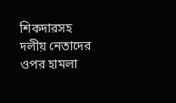শিকদারসহ দলীয় নেতাদের ওপর হামলা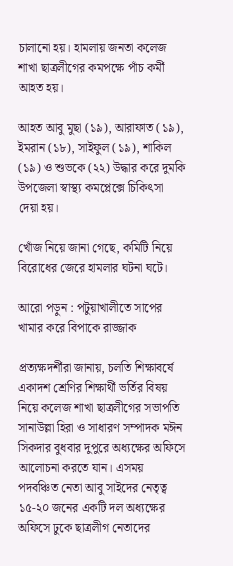চালানো হয়। হামলায় জনতা কলেজ শাখা ছাত্রলীগের কমপক্ষে পাঁচ কর্মী আহত হয়।

আহত আবু মুছা (১৯), আরাফাত (১৯), ইমরান (১৮), সাইফুল (১৯), শাকিল (১৯) ও শুভকে (২২) উদ্ধার করে দুমকি উপজেলা স্বাস্থ্য কমপ্লেক্সে চিকিৎসা দেয়া হয়।

খোঁজ নিয়ে জানা গেছে, কমিটি নিয়ে বিরোধের জেরে হামলার ঘটনা ঘটে।

আরো পড়ুন : পটুয়াখালীতে সাপের খামার করে বিপাকে রাজ্জাক

প্রত্যক্ষদর্শীরা জানায়, চলতি শিক্ষাবর্ষে একাদশ শ্রেণির শিক্ষার্থী ভর্তির বিষয় নিয়ে কলেজ শাখা ছাত্রলীগের সভাপতি সানাউল্লা হিরা ও সাধারণ সম্পাদক মঈন সিকদার বুধবার দুপুরে অধ্যক্ষের অফিসে আলোচনা করতে যান। এসময় পদবঞ্চিত নেতা আবু সাইদের নেতৃত্ব ১৫-২০ জনের একটি দল অধ্যক্ষের অফিসে ঢুকে ছাত্রলীগ নেতাদের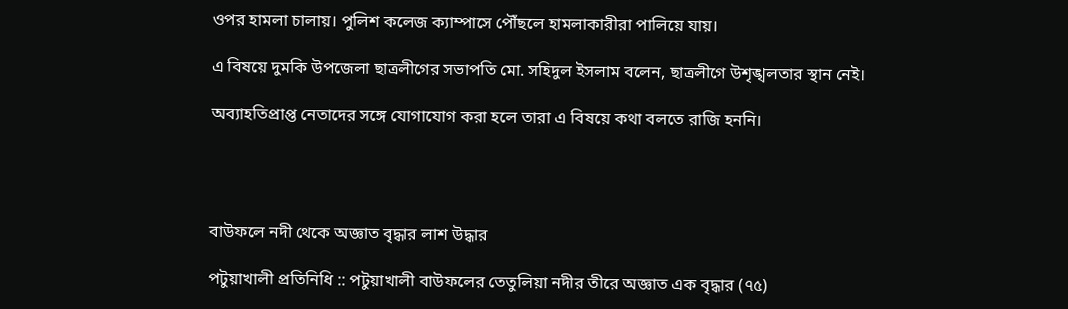ওপর হামলা চালায়। পুলিশ কলেজ ক্যাম্পাসে পৌঁছলে হামলাকারীরা পালিয়ে যায়।

এ বিষয়ে দুমকি উপজেলা ছাত্রলীগের সভাপতি মো. সহিদুল ইসলাম বলেন, ছাত্রলীগে উশৃঙ্খলতার স্থান নেই।

অব্যাহতিপ্রাপ্ত নেতাদের সঙ্গে যোগাযোগ করা হলে তারা এ বিষয়ে কথা বলতে রাজি হননি।




বাউফলে নদী থেকে অজ্ঞাত বৃদ্ধার লাশ উদ্ধার

পটুয়াখালী প্রতিনিধি :: পটুয়াখালী বাউফলের তেতুলিয়া নদীর তীরে অজ্ঞাত এক বৃদ্ধার (৭৫)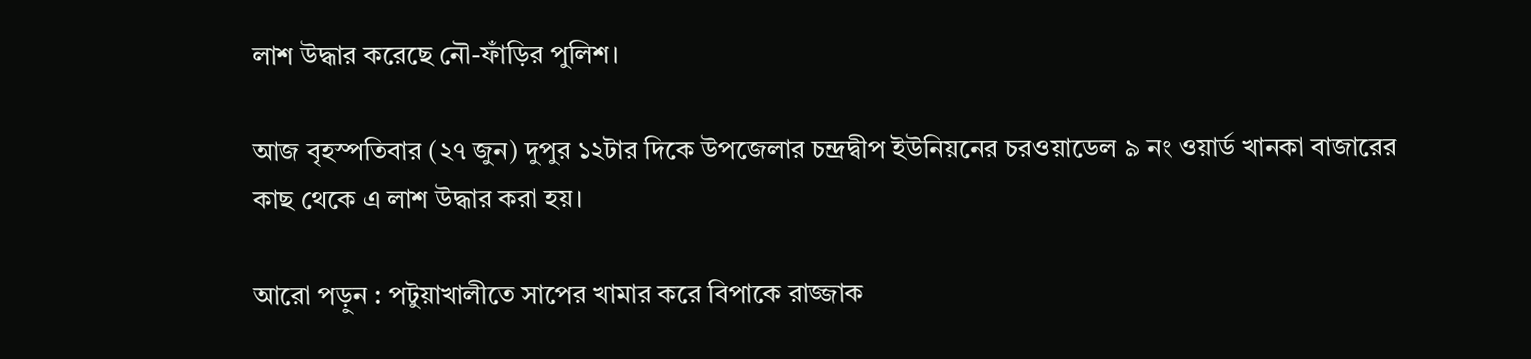লাশ উদ্ধার করেছে নৌ-ফাঁড়ির পুলিশ।

আজ বৃহস্পতিবার (২৭ জুন) দুপুর ১২টার দিকে উপজেলার চন্দ্রদ্বীপ ইউনিয়নের চরওয়াডেল ৯ নং ওয়ার্ড খানকা বাজারের কাছ থেকে এ লাশ উদ্ধার করা হয়।

আরো পড়ুন : পটুয়াখালীতে সাপের খামার করে বিপাকে রাজ্জাক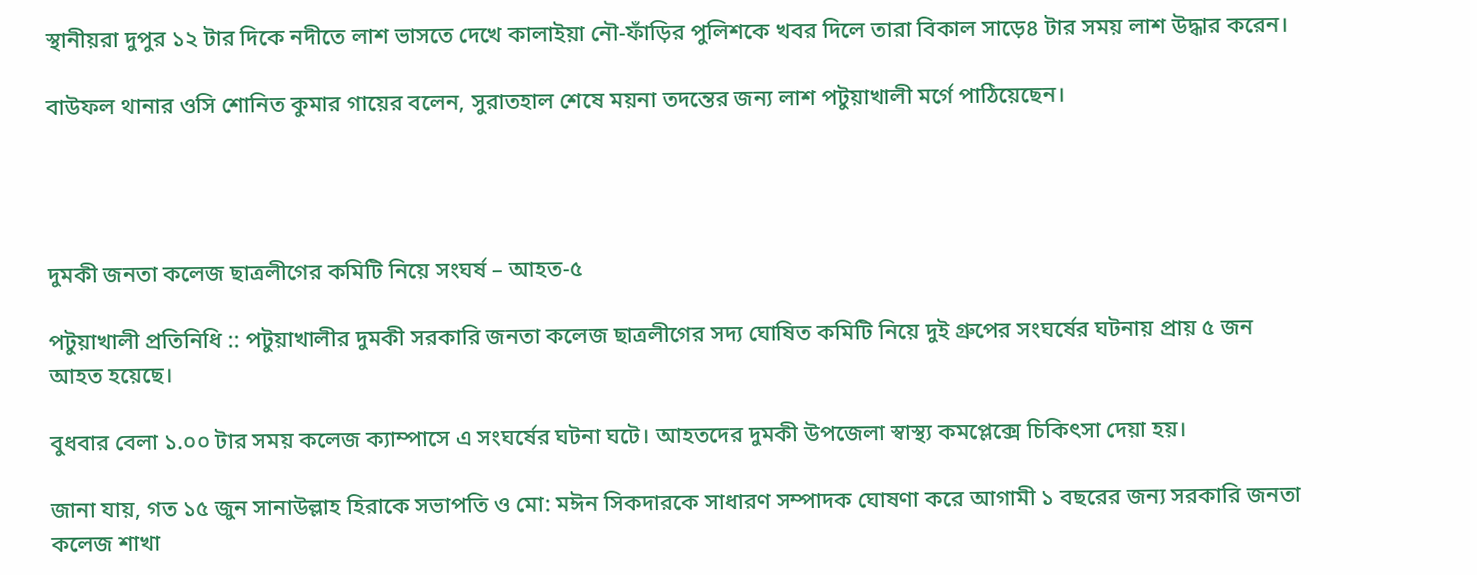স্থানীয়রা দুপুর ১২ টার দিকে নদীতে লাশ ভাসতে দেখে কালাইয়া নৌ-ফাঁড়ির পুলিশকে খবর দিলে তারা বিকাল সাড়ে৪ টার সময় লাশ উদ্ধার করেন।

বাউফল থানার ওসি শোনিত কুমার গায়ের বলেন, সুরাতহাল শেষে ময়না তদন্তের জন্য লাশ পটুয়াখালী মর্গে পাঠিয়েছেন।




দুমকী জনতা কলেজ ছাত্রলীগের কমিটি নিয়ে সংঘর্ষ – আহত-৫

পটুয়াখালী প্রতিনিধি :: পটুয়াখালীর দুমকী সরকারি জনতা কলেজ ছাত্রলীগের সদ্য ঘোষিত কমিটি নিয়ে দুই গ্রুপের সংঘর্ষের ঘটনায় প্রায় ৫ জন আহত হয়েছে।

বুধবার বেলা ১.০০ টার সময় কলেজ ক্যাম্পাসে এ সংঘর্ষের ঘটনা ঘটে। আহতদের দুমকী উপজেলা স্বাস্থ্য কমপ্লেক্সে চিকিৎসা দেয়া হয়।

জানা যায়, গত ১৫ জুন সানাউল্লাহ হিরাকে সভাপতি ও মো: মঈন সিকদারকে সাধারণ সম্পাদক ঘোষণা করে আগামী ১ বছরের জন্য সরকারি জনতা কলেজ শাখা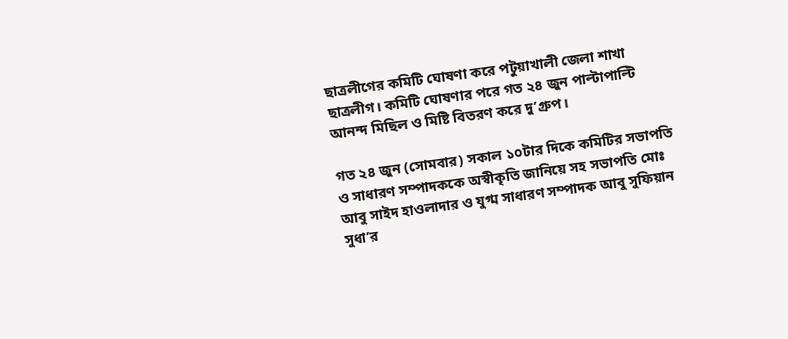ছাত্রলীগের কমিটি ঘোষণা করে পটুয়াখালী জেলা শাখা ছাত্রলীগ। কমিটি ঘোষণার পরে গত ২৪ জুন পাল্টাপাল্টি আনন্দ মিছিল ও মিষ্টি বিতরণ করে দু’গ্রুপ।

গত ২৪ জুন (সোমবার) সকাল ১০টার দিকে কমিটির সভাপতি ও সাধারণ সম্পাদককে অস্বীকৃতি জানিয়ে সহ সভাপতি মোঃ আবু সাইদ হাওলাদার ও যুগ্ম সাধারণ সম্পাদক আবু সুফিয়ান সুধা’র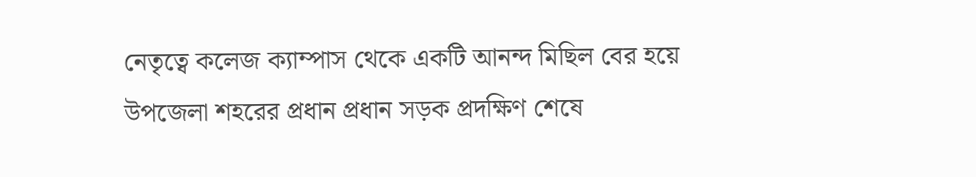নেতৃত্বে কলেজ ক্যাম্পাস থেকে একটি আনন্দ মিছিল বের হয়ে উপজেলা শহরের প্রধান প্রধান সড়ক প্রদক্ষিণ শেষে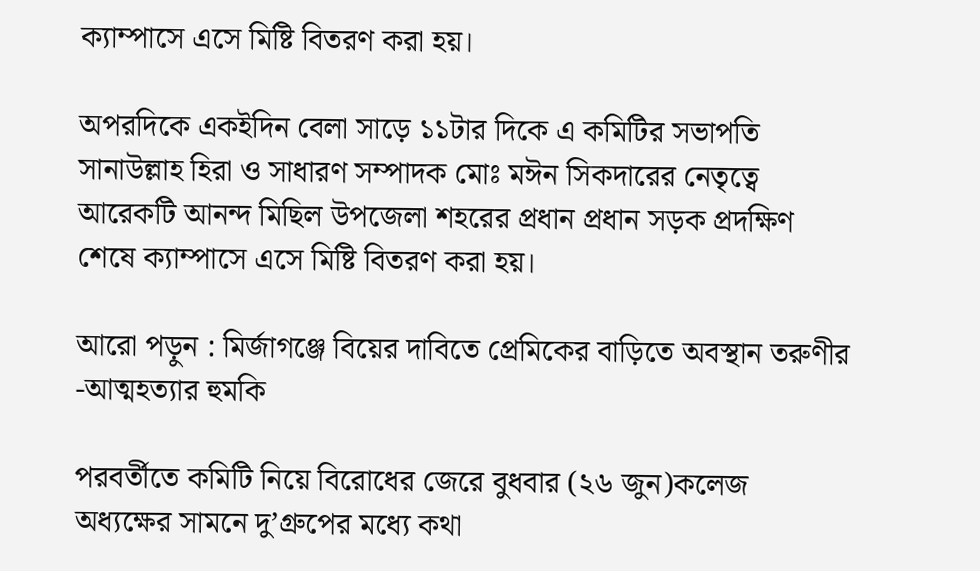ক্যাম্পাসে এসে মিষ্টি বিতরণ করা হয়।

অপরদিকে একইদিন বেলা সাড়ে ১১টার দিকে এ কমিটির সভাপতি সানাউল্লাহ হিরা ও সাধারণ সম্পাদক মোঃ মঈন সিকদারের নেতৃত্বে আরেকটি আনন্দ মিছিল উপজেলা শহরের প্রধান প্রধান সড়ক প্রদক্ষিণ শেষে ক্যাম্পাসে এসে মিষ্টি বিতরণ করা হয়।

আরো পড়ুন : মির্জাগঞ্জে বিয়ের দাবিতে প্রেমিকের বাড়িতে অবস্থান তরুণীর -আত্মহত্যার হুমকি

পরবর্তীতে কমিটি নিয়ে বিরোধের জেরে বুধবার (২৬ জুন)কলেজ অধ্যক্ষের সামনে দু’গ্রুপের মধ্যে কথা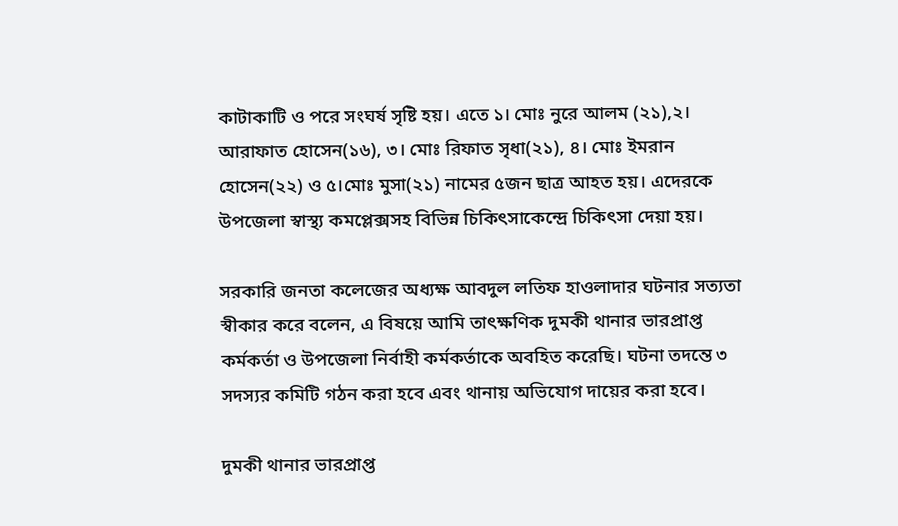কাটাকাটি ও পরে সংঘর্ষ সৃষ্টি হয়। এতে ১। মোঃ নুরে আলম (২১),২। আরাফাত হোসেন(১৬), ৩। মোঃ রিফাত সৃধা(২১), ৪। মোঃ ইমরান হোসেন(২২) ও ৫।মোঃ মুসা(২১) নামের ৫জন ছাত্র আহত হয়। এদেরকে উপজেলা স্বাস্থ্য কমপ্লেক্সসহ বিভিন্ন চিকিৎসাকেন্দ্রে চিকিৎসা দেয়া হয়।

সরকারি জনতা কলেজের অধ্যক্ষ আবদুল লতিফ হাওলাদার ঘটনার সত্যতা স্বীকার করে বলেন, এ বিষয়ে আমি তাৎক্ষণিক দুমকী থানার ভারপ্রাপ্ত কর্মকর্তা ও উপজেলা নির্বাহী কর্মকর্তাকে অবহিত করেছি। ঘটনা তদন্তে ৩ সদস্যর কমিটি গঠন করা হবে এবং থানায় অভিযোগ দায়ের করা হবে।

দুমকী থানার ভারপ্রাপ্ত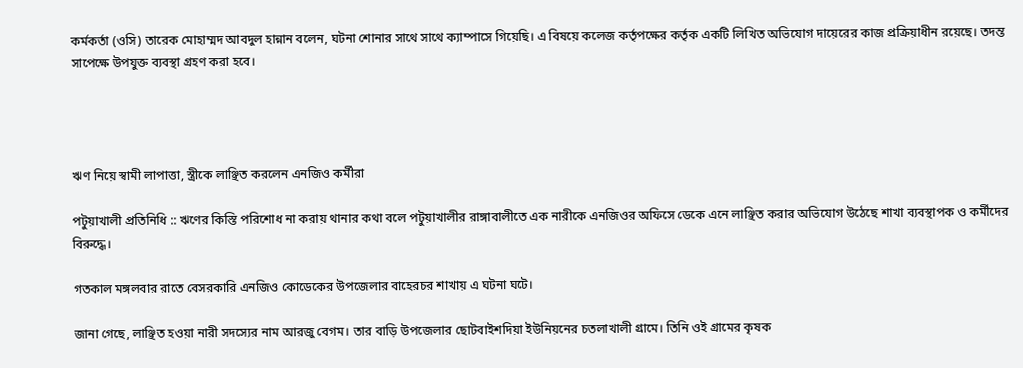কর্মকর্তা (ওসি) তারেক মোহাম্মদ আবদুল হান্নান বলেন, ঘটনা শোনার সাথে সাথে ক্যাম্পাসে গিয়েছি। এ বিষয়ে কলেজ কর্তৃপক্ষের কর্তৃক একটি লিখিত অভিযোগ দায়েরের কাজ প্রক্রিয়াধীন রয়েছে। তদন্ত সাপেক্ষে উপযুক্ত ব্যবস্থা গ্রহণ করা হবে।




ঋণ নিয়ে স্বামী লাপাত্তা, স্ত্রীকে লাঞ্ছিত করলেন এনজিও কর্মীরা

পটুয়াখালী প্রতিনিধি :: ঋণের কিস্তি পরিশোধ না করায় থানার কথা বলে পটুয়াখালীর রাঙ্গাবালীতে এক নারীকে এনজিওর অফিসে ডেকে এনে লাঞ্ছিত করার অভিযোগ উঠেছে শাখা ব্যবস্থাপক ও কর্মীদের বিরুদ্ধে।

গতকাল মঙ্গলবার রাতে বেসরকারি এনজিও কোডেকের উপজেলার বাহেরচর শাখায় এ ঘটনা ঘটে।

জানা গেছে, লাঞ্ছিত হওয়া নারী সদস্যের নাম আরজু বেগম। তার বাড়ি উপজেলার ছোটবাইশদিয়া ইউনিয়নের চতলাখালী গ্রামে। তিনি ওই গ্রামের কৃষক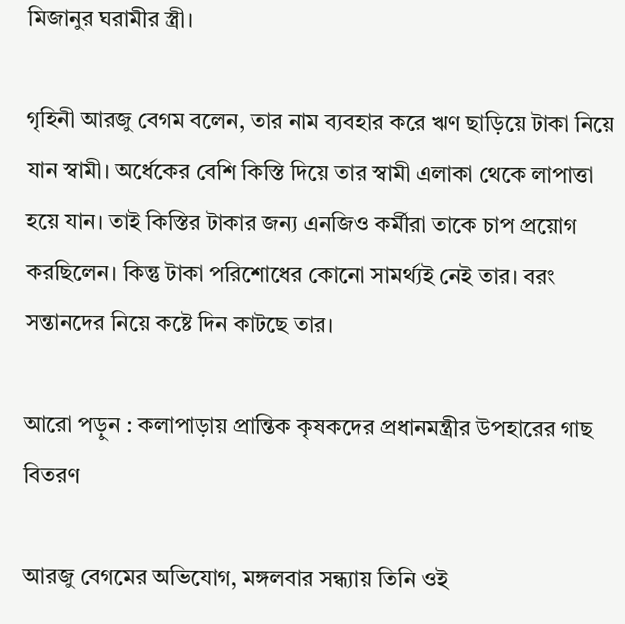মিজানুর ঘরামীর স্ত্রী।

গৃহিনী আরজু বেগম বলেন, তার নাম ব্যবহার করে ঋণ ছাড়িয়ে টাকা নিয়ে যান স্বামী। অর্ধেকের বেশি কিস্তি দিয়ে তার স্বামী এলাকা থেকে লাপাত্তা হয়ে যান। তাই কিস্তির টাকার জন্য এনজিও কর্মীরা তাকে চাপ প্রয়োগ করছিলেন। কিন্তু টাকা পরিশোধের কোনো সামর্থ্যই নেই তার। বরং সন্তানদের নিয়ে কষ্টে দিন কাটছে তার।

আরো পড়ুন : কলাপাড়ায় প্রান্তিক কৃষকদের প্রধানমন্ত্রীর উপহারের গাছ বিতরণ

আরজু বেগমের অভিযোগ, মঙ্গলবার সন্ধ্যায় তিনি ওই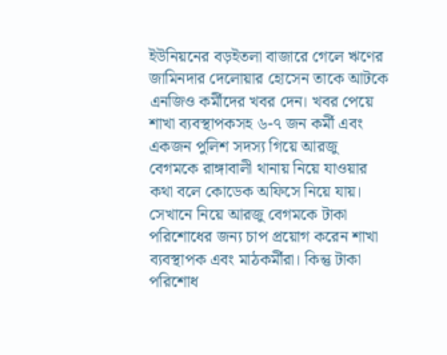ইউনিয়নের বড়ইতলা বাজারে গেলে ঋণের জামিনদার দেলোয়ার হোসেন তাকে আটকে এনজিও কর্মীদের খবর দেন। খবর পেয়ে শাখা ব্যবস্থাপকসহ ৬-৭ জন কর্মী এবং একজন পুলিশ সদস্য গিয়ে আরজু বেগমকে রাঙ্গাবালী থানায় নিয়ে যাওয়ার কথা বলে কোডেক অফিসে নিয়ে যায়। সেখানে নিয়ে আরজু বেগমকে টাকা পরিশোধের জন্য চাপ প্রয়োগ করেন শাখা ব্যবস্থাপক এবং মাঠকর্মীরা। কিন্তু টাকা পরিশোধ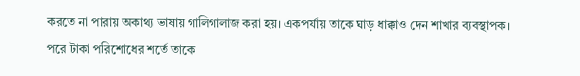করতে না পারায় অকাথ্য ভাষায় গালিগালাজ করা হয়। একপর্যায় তাকে ঘাড় ধাক্কাও দেন শাখার ব্যবস্থাপক। পরে টাকা পরিশোধের শর্তে তাকে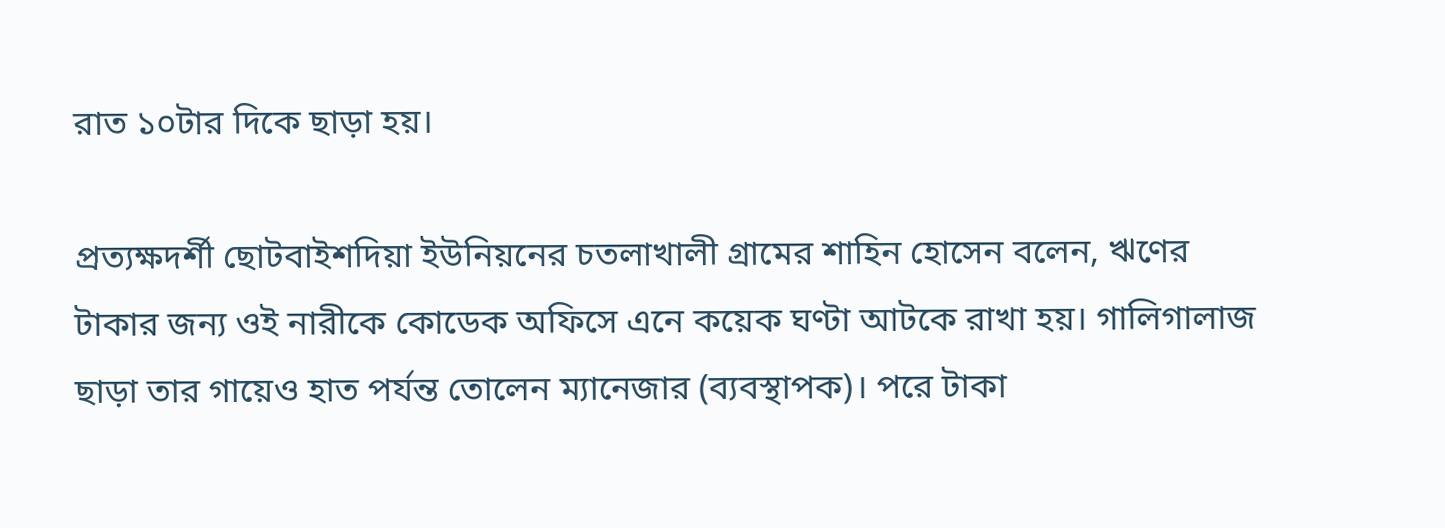রাত ১০টার দিকে ছাড়া হয়।

প্রত্যক্ষদর্শী ছোটবাইশদিয়া ইউনিয়নের চতলাখালী গ্রামের শাহিন হোসেন বলেন, ঋণের টাকার জন্য ওই নারীকে কোডেক অফিসে এনে কয়েক ঘণ্টা আটকে রাখা হয়। গালিগালাজ ছাড়া তার গায়েও হাত পর্যন্ত তোলেন ম্যানেজার (ব্যবস্থাপক)। পরে টাকা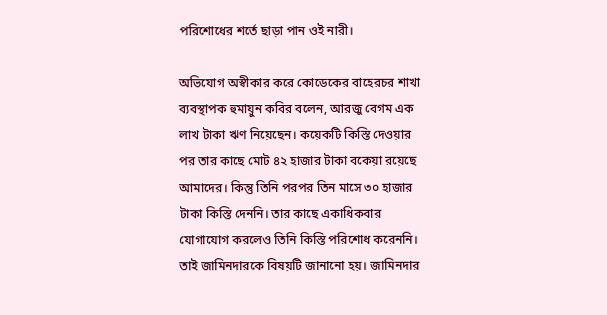পরিশোধের শর্তে ছাড়া পান ওই নারী।

অভিযোগ অস্বীকার করে কোডেকের বাহেরচর শাখা ব্যবস্থাপক হুমায়ুন কবির বলেন, আরজু বেগম এক লাখ টাকা ঋণ নিয়েছেন। কয়েকটি কিস্তি দেওয়ার পর তার কাছে মোট ৪২ হাজার টাকা বকেয়া রয়েছে আমাদের। কিন্তু তিনি পরপর তিন মাসে ৩০ হাজার টাকা কিস্তি দেননি। তার কাছে একাধিকবার যোগাযোগ করলেও তিনি কিস্তি পরিশোধ করেননি। তাই জামিনদারকে বিষয়টি জানানো হয়। জামিনদার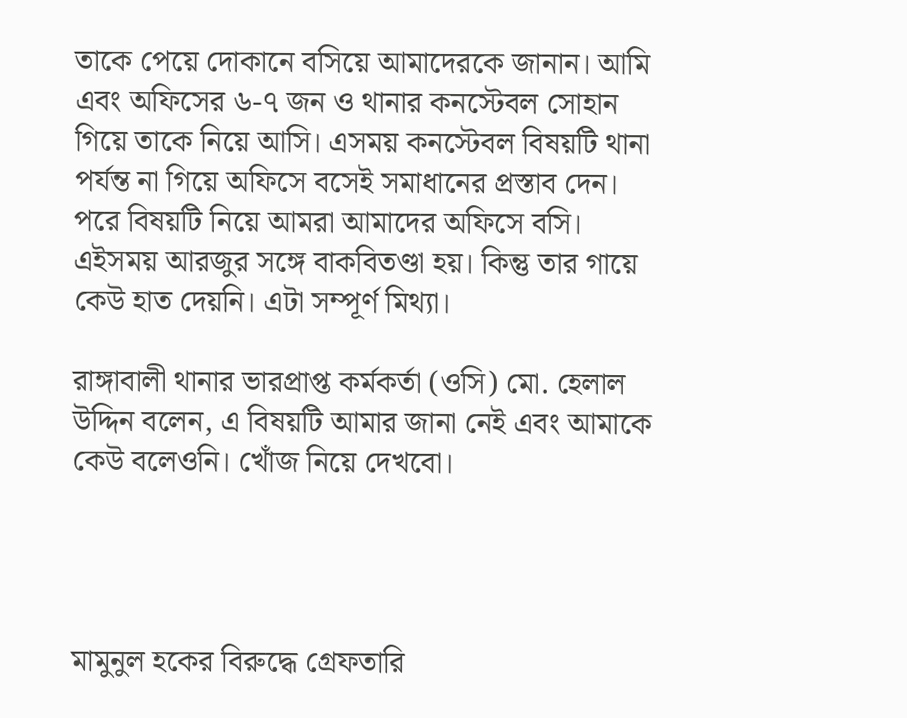তাকে পেয়ে দোকানে বসিয়ে আমাদেরকে জানান। আমি এবং অফিসের ৬-৭ জন ও থানার কনস্টেবল সোহান গিয়ে তাকে নিয়ে আসি। এসময় কনস্টেবল বিষয়টি থানা পর্যন্ত না গিয়ে অফিসে বসেই সমাধানের প্রস্তাব দেন। পরে বিষয়টি নিয়ে আমরা আমাদের অফিসে বসি। এইসময় আরজুর সঙ্গে বাকবিতণ্ডা হয়। কিন্তু তার গায়ে কেউ হাত দেয়নি। এটা সম্পূর্ণ মিথ্যা।

রাঙ্গাবালী থানার ভারপ্রাপ্ত কর্মকর্তা (ওসি) মো. হেলাল উদ্দিন বলেন, এ বিষয়টি আমার জানা নেই এবং আমাকে কেউ বলেওনি। খোঁজ নিয়ে দেখবো।




মামুনুল হকের বিরুদ্ধে গ্রেফতারি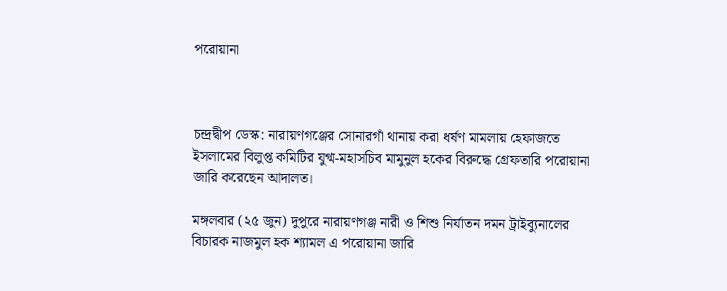পরোয়ানা



চন্দ্রদ্বীপ ডেস্ক: নারায়ণগঞ্জের সোনারগাঁ থানায় করা ধর্ষণ মামলায় হেফাজতে ইসলামের বিলুপ্ত কমিটির যুগ্ম-মহাসচিব মামুনুল হকের বিরুদ্ধে গ্রেফতারি পরোয়ানা জারি করেছেন আদালত।

মঙ্গলবার (২৫ জুন) দুপুরে নারায়ণগঞ্জ নারী ও শিশু নির্যাতন দমন ট্রাইব্যুনালের বিচারক নাজমুল হক শ্যামল এ পরোয়ানা জারি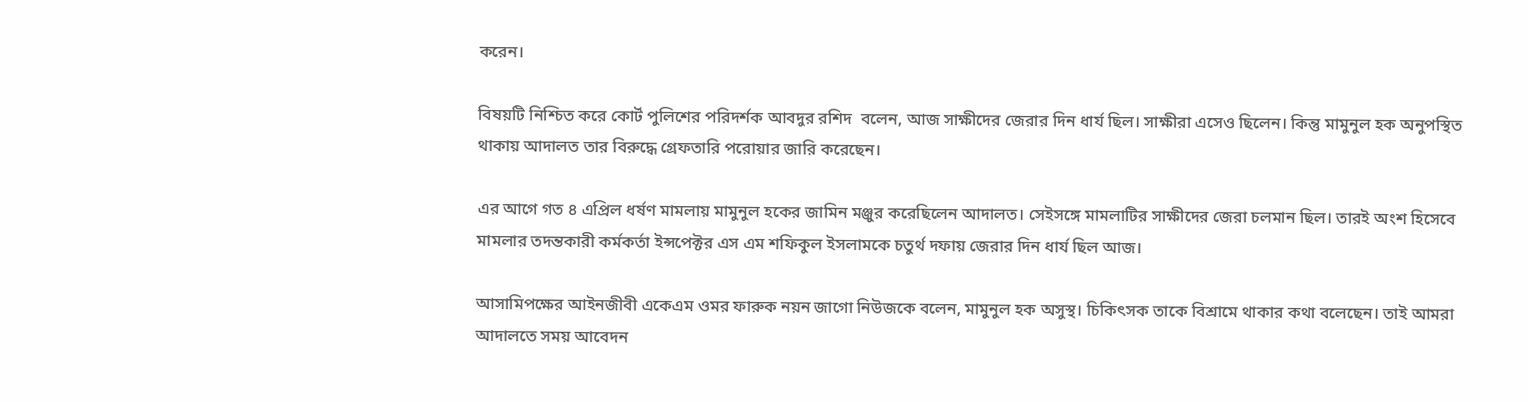করেন।

বিষয়টি নিশ্চিত করে কোর্ট পুলিশের পরিদর্শক আবদুর রশিদ  বলেন, আজ সাক্ষীদের জেরার দিন ধার্য ছিল। সাক্ষীরা এসেও ছিলেন। কিন্তু মামুনুল হক অনুপস্থিত থাকায় আদালত তার বিরুদ্ধে গ্রেফতারি পরোয়ার জারি করেছেন।

এর আগে গত ৪ এপ্রিল ধর্ষণ মামলায় মামুনুল হকের জামিন মঞ্জুর করেছিলেন আদালত। সেইসঙ্গে মামলাটির সাক্ষীদের জেরা চলমান ছিল। তারই অংশ হিসেবে মামলার তদন্তকারী কর্মকর্তা ইন্সপেক্টর এস এম শফিকুল ইসলামকে চতুর্থ দফায় জেরার দিন ধার্য ছিল আজ।

আসামিপক্ষের আইনজীবী একেএম ওমর ফারুক নয়ন জাগো নিউজকে বলেন, মামুনুল হক অসুস্থ। চিকিৎসক তাকে বিশ্রামে থাকার কথা বলেছেন। তাই আমরা আদালতে সময় আবেদন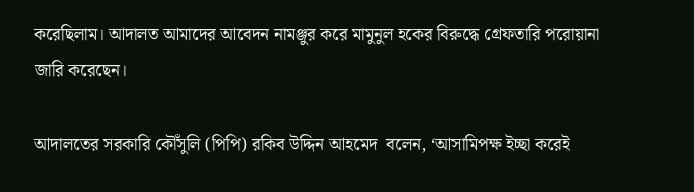করেছিলাম। আদালত আমাদের আবেদন নামঞ্জুর করে মামুনুল হকের বিরুদ্ধে গ্রেফতারি পরোয়ানা জারি করেছেন।

আদালতের সরকারি কৌঁসুলি (পিপি) রকিব উদ্দিন আহমেদ  বলেন, ‘আসামিপক্ষ ইচ্ছা করেই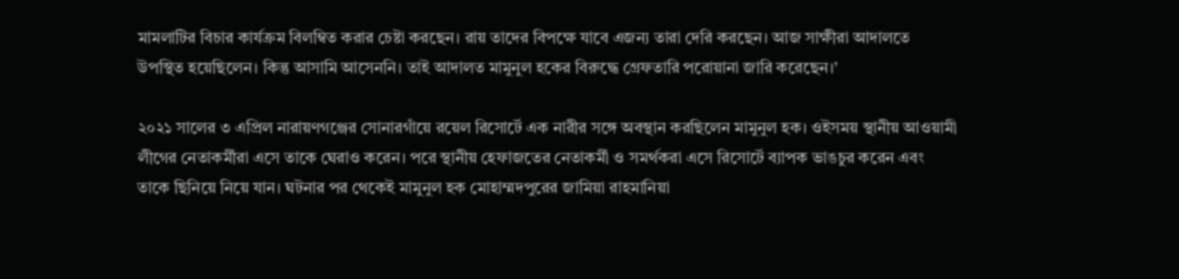মামলাটির বিচার কার্যক্রম বিলম্বিত করার চেষ্টা করছেন। রায় তাদের বিপক্ষে যাবে এজন্য তারা দেরি করছেন। আজ সাক্ষীরা আদালতে উপস্থিত হয়েছিলেন। কিন্তু আসামি আসেননি। তাই আদালত মামুনুল হকের বিরুদ্ধে গ্রেফতারি পরোয়ানা জারি করেছেন।’

২০২১ সালের ৩ এপ্রিল নারায়ণগঞ্জের সোনারগাঁয়ে রয়েল রিসোর্টে এক নারীর সঙ্গে অবস্থান করছিলেন মামুনুল হক। ওইসময় স্থানীয় আওয়ামী লীগের নেতাকর্মীরা এসে তাকে ঘেরাও করেন। পরে স্থানীয় হেফাজতের নেতাকর্মী ও সমর্থকরা এসে রিসোর্টে ব্যাপক ভাঙচুর করেন এবং তাকে ছিনিয়ে নিয়ে যান। ঘটনার পর থেকেই মামুনুল হক মোহাম্মদপুরের জামিয়া রাহমানিয়া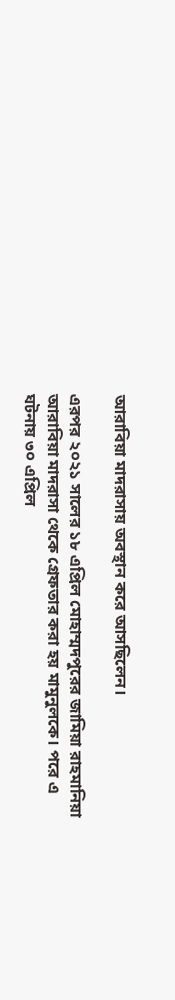আরাবিয়া মাদরাসায় অবস্থান করে আসছিলেন।

এরপর ২০২১ সালের ১৮ এপ্রিল মোহাম্মদপুরের জামিয়া রাহমানিয়া আরাবিয়া মাদরাসা থেকে গ্রেফতার করা হয় মামুনুলকে। পরে এ ঘটনায় ৩০ এপ্রিল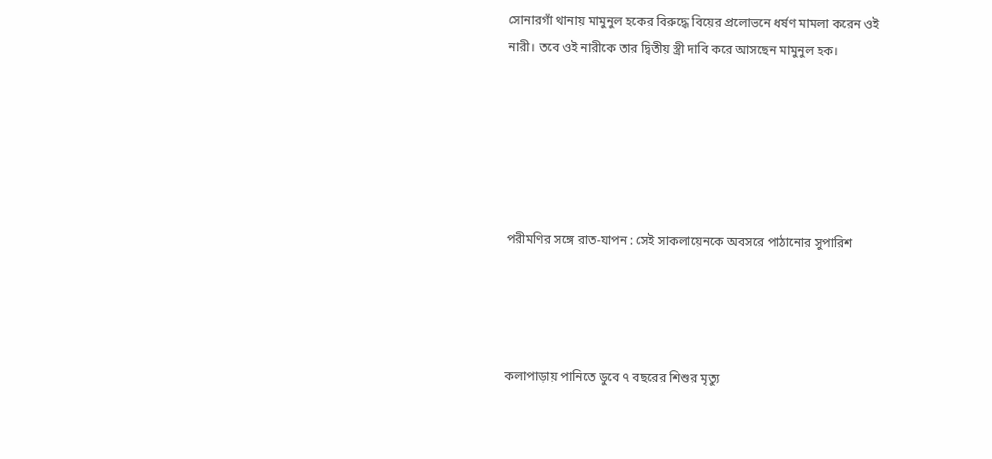সোনারগাঁ থানায় মামুনুল হকের বিরুদ্ধে বিয়ের প্রলোভনে ধর্ষণ মামলা করেন ওই নারী। তবে ওই নারীকে তার দ্বিতীয় স্ত্রী দাবি করে আসছেন মামুনুল হক।






পরীমণির সঙ্গে রাত-যাপন : সেই সাকলায়েনকে অবসরে পাঠানোর সুপারিশ




কলাপাড়ায় পানিতে ডুবে ৭ বছরের শিশুর মৃত্যু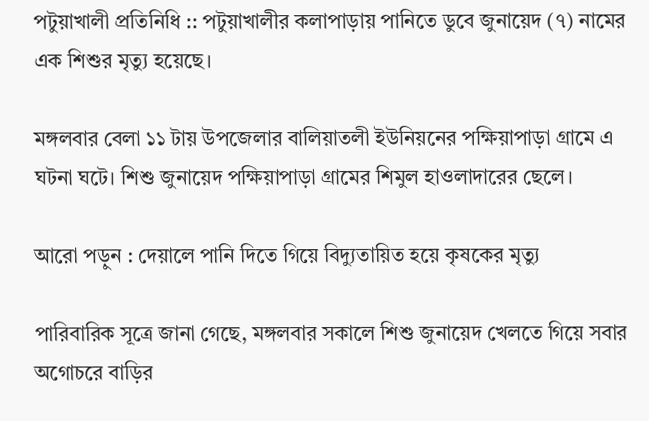পটুয়াখালী প্রতিনিধি :: পটুয়াখালীর কলাপাড়ায় পানিতে ডুবে জুনায়েদ (৭) নামের এক শিশুর মৃত্যু হয়েছে।

মঙ্গলবার বেলা ১১ টায় উপজেলার বালিয়াতলী ইউনিয়নের পক্ষিয়াপাড়া গ্রামে এ ঘটনা ঘটে। শিশু জুনায়েদ পক্ষিয়াপাড়া গ্রামের শিমুল হাওলাদারের ছেলে।

আরো পড়ুন : দেয়ালে পানি দিতে গিয়ে বিদ্যুতায়িত হয়ে কৃষকের মৃত্যু

পারিবারিক সূত্রে জানা গেছে, মঙ্গলবার সকালে শিশু জুনায়েদ খেলতে গিয়ে সবার অগোচরে বাড়ির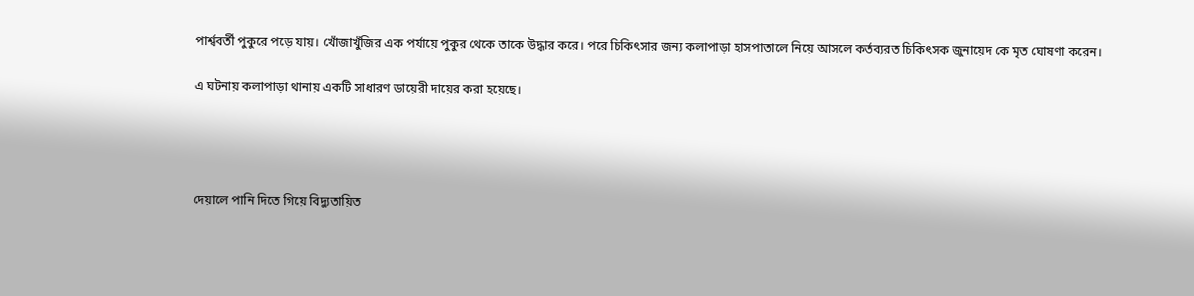পার্শ্ববর্তী পুকুরে পড়ে যায়। খোঁজাখুঁজির এক পর্যায়ে পুকুর থেকে তাকে উদ্ধার করে। পরে চিকিৎসার জন্য কলাপাড়া হাসপাতালে নিয়ে আসলে কর্তব্যরত চিকিৎসক জুনায়েদ কে মৃত ঘোষণা করেন।

এ ঘটনায় কলাপাড়া থানায় একটি সাধারণ ডায়েরী দায়ের করা হয়েছে।




দেয়ালে পানি দিতে গিয়ে বিদ্যুতায়িত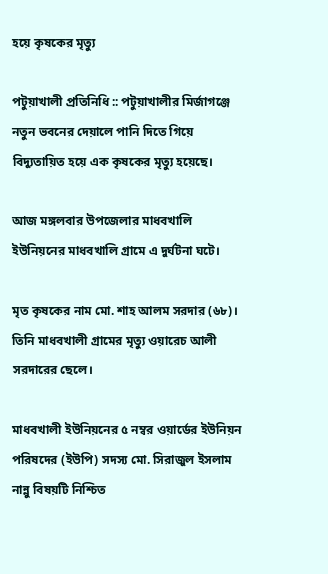হয়ে কৃষকের মৃত্যু

পটুয়াখালী প্রতিনিধি :: পটুয়াখালীর মির্জাগঞ্জে নতুন ভবনের দেয়ালে পানি দিতে গিয়ে বিদ্যুতায়িত হয়ে এক কৃষকের মৃত্যু হয়েছে।

আজ মঙ্গলবার উপজেলার মাধবখালি ইউনিয়নের মাধবখালি গ্রামে এ দুর্ঘটনা ঘটে।

মৃত কৃষকের নাম মো. শাহ আলম সরদার (৬৮)। তিনি মাধবখালী গ্রামের মৃত্যু ওয়ারেচ আলী সরদারের ছেলে।

মাধবখালী ইউনিয়নের ৫ নম্বর ওয়ার্ডের ইউনিয়ন পরিষদের (ইউপি) সদস্য মো. সিরাজুল ইসলাম নান্নু বিষয়টি নিশ্চিত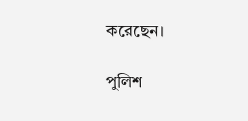করেছেন।

পুলিশ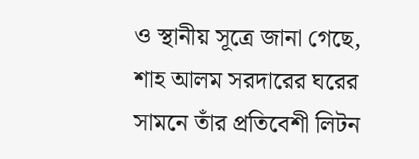ও স্থানীয় সূত্রে জানা গেছে, শাহ আলম সরদারের ঘরের সামনে তাঁর প্রতিবেশী লিটন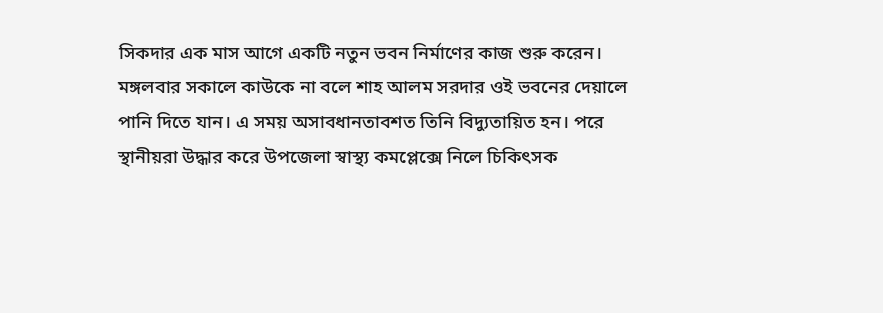সিকদার এক মাস আগে একটি নতুন ভবন নির্মাণের কাজ শুরু করেন। মঙ্গলবার সকালে কাউকে না বলে শাহ আলম সরদার ওই ভবনের দেয়ালে পানি দিতে যান। এ সময় অসাবধানতাবশত তিনি বিদ্যুতায়িত হন। পরে স্থানীয়রা উদ্ধার করে উপজেলা স্বাস্থ্য কমপ্লেক্সে নিলে চিকিৎসক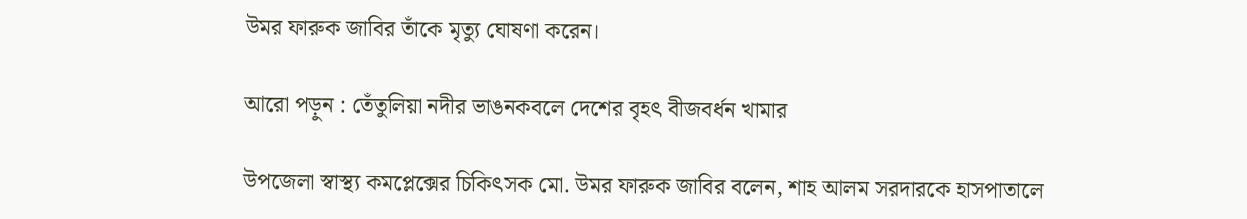উমর ফারুক জাবির তাঁকে মৃত্যু ঘোষণা করেন।

আরো পড়ুন : তেঁতুলিয়া নদীর ভাঙনকবলে দেশের বৃহৎ বীজবর্ধন খামার

উপজেলা স্বাস্থ্য কমপ্লেক্সের চিকিৎসক মো. উমর ফারুক জাবির বলেন, শাহ আলম সরদারকে হাসপাতালে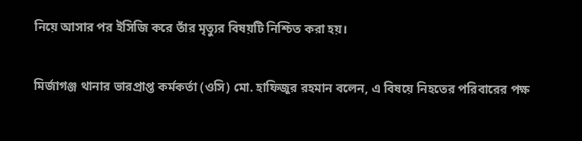নিয়ে আসার পর ইসিজি করে তাঁর মৃত্যুর বিষয়টি নিশ্চিত করা হয়।

মির্জাগঞ্জ থানার ভারপ্রাপ্ত কর্মকর্তা (ওসি) মো. হাফিজুর রহমান বলেন, এ বিষয়ে নিহতের পরিবারের পক্ষ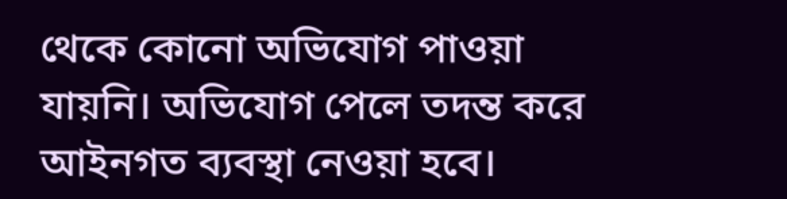থেকে কোনো অভিযোগ পাওয়া যায়নি। অভিযোগ পেলে তদন্ত করে আইনগত ব্যবস্থা নেওয়া হবে।